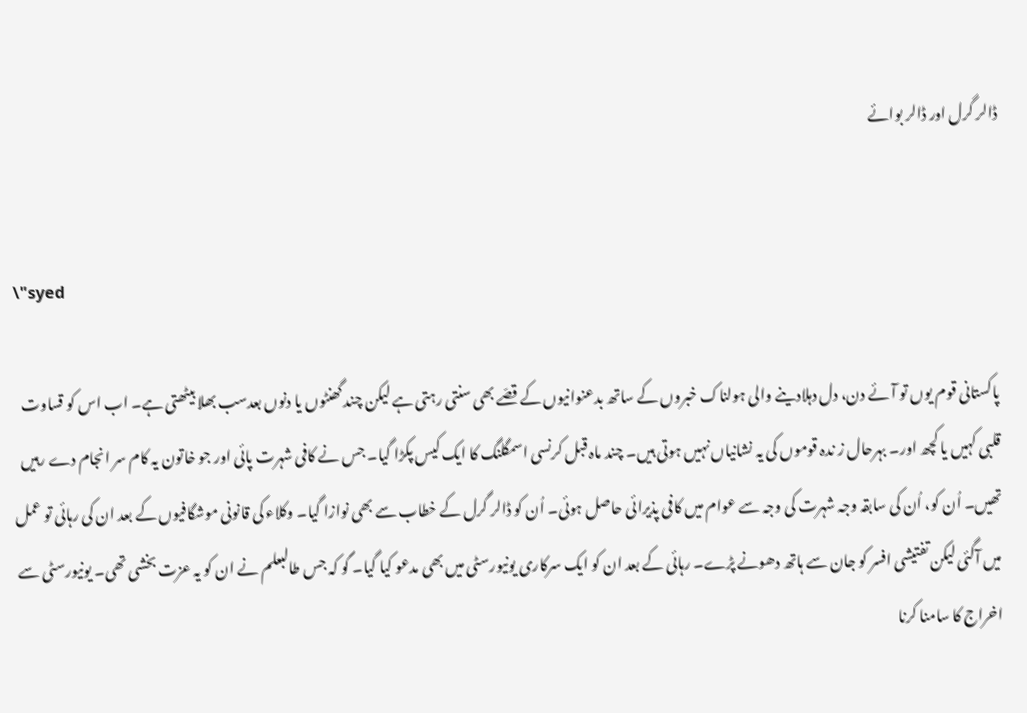ڈالر گرل اور ڈالر بوائے


\"syed

پاکستانی قوم یوں تو آئے دن، دل دہلادینے والی ہولناک خبروں کے ساتھ بدعنوانیوں کے قصّے بھی سنتی رہتی ہے لیکن چند گھنٹوں یا دنوں بعدسب بھلا بیٹھتی ہے۔ اب اس کو قساوت قلبی کہیں یا کچھ اور۔ بہرحال ز ندہ قوموں کی یہ نشانیاں نہیں ہوتی ہیں۔ چند ماہ قبل کرنسی اسمگلنگ کا ایک کیس پکڑا گیا۔ جس نے کافی شہرت پائی اور جو خاتون یہ کام سر انجام دے رہیں تھیں۔ اُن کو، اُن کی سابقہ وجہ شہرت کی وجہ سے عوام میں کافی پذیرائی حاصل ہوئی۔ اُن کو ڈالر گرل کے خطاب سے بھی نوازا گیا۔ وکلاء کی قانونی موشگافیوں کے بعد ان کی رہائی تو عمل میں آگئی لیکن تفتیشی افسر کو جان سے ہاتھ دھونے پڑے۔ رہائی کے بعد ان کو ایک سرکاری یونیورسٹی میں بھی مدعو کیا گیا۔ گو کہ جس طالبعلم نے ان کو یہ عزت بخشی تھی۔ یونیورسٹی سے اخراج کا سامنا کرنا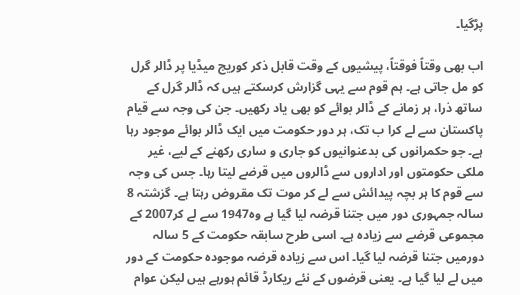پڑگیا۔

اب بھی وقتاً فوقتاً، پیشیوں کے وقت قابل ذکر کوریج میڈیا پر ڈالر گرل کو مل جاتی ہے۔ ہم قوم سے یہی گزارش کرسکتے ہیں کہ ڈالر گرل کے ساتھ ذرا، ہر زمانے کے ڈالر بوائے کو بھی یاد رکھیں۔ جن کی وجہ سے قیام پاکستان سے لے کرا ب تک، ہر دور حکومت میں ایک ڈالر بوائے موجود رہا ہے۔ جو حکمرانوں کی بدعنوانیوں کو جاری و ساری رکھنے کے لیے، غیر ملکی حکومتوں اور اداروں سے ڈالروں میں قرضے لیتا رہا۔ جس کی وجہ سے قوم کا ہر بچہ پیدائش سے لے کر موت تک مقروض رہتا ہے۔ گزشتہ 8 سالہ جمہوری دور میں جتنا قرضہ لیا گیا ہے وہ1947 سے لے کر2007 کے مجموعی قرضے سے زیادہ ہے۔ اسی طرح سابقہ حکومت کے 5 سالہ دورمیں جتنا قرضہ لیا گیا۔ اس سے زیادہ قرضہ موجودہ حکومت کے دور میں لے لیا گیا ہے۔ یعنی قرضوں کے نئے ریکارڈ قائم ہورہے ہیں لیکن عوام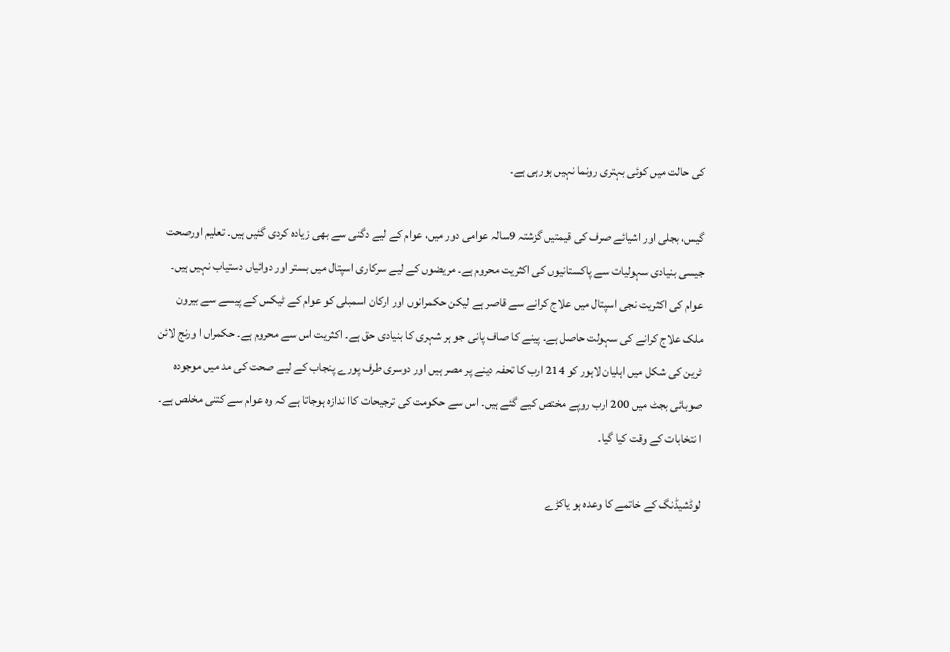کی حالت میں کوئی بہتری رونما نہیں ہورہی ہے۔

گیس، بجلی اور اشیائے صرف کی قیمتیں گزشتہ 9سالہ عوامی دور میں، عوام کے لیے دگنی سے بھی زیادہ کردی گئیں ہیں۔ تعلیم اورصحت جیسی بنیادی سہولیات سے پاکستانیوں کی اکثریت محروم ہے۔ مریضوں کے لیے سرکاری اسپتال میں بستر اور دوائیاں دستیاب نہیں ہیں۔ عوام کی اکثریت نجی اسپتال میں علاج کرانے سے قاصر ہے لیکن حکمرانوں اور ارکان اسمبلی کو عوام کے ٹیکس کے پیسے سے بیرون ملک علاج کرانے کی سہولت حاصل ہے۔ پینے کا صاف پانی جو ہر شہری کا بنیادی حق ہے۔ اکثریت اس سے محروم ہے۔ حکمراں ا ورنج لائن ٹرین کی شکل میں اہلیان لاہور کو 214 ارب کا تحفہ دینے پر مصر ہیں اور دوسری طرف پورے پنجاب کے لیے صحت کی مد میں موجودہ صوبائی بجٹ میں 200 ارب روپے مختص کیے گئے ہیں۔ اس سے حکومت کی ترجیحات کاا ندازہ ہوجاتا ہے کہ وہ عوام سے کتنی مخلص ہے۔ ا نتخابات کے وقت کیا گیا۔

لوڈشیڈنگ کے خاتمے کا وعدہ ہو یاکڑے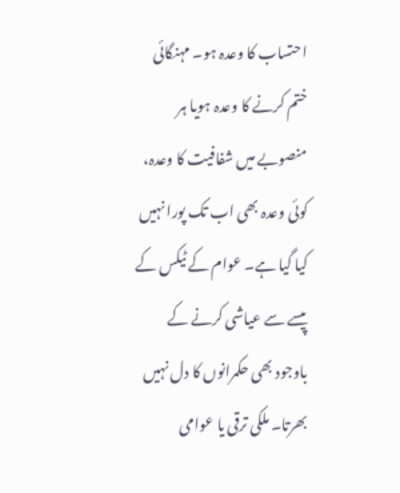احتساب کا وعدہ ہو۔ مہنگائی ختم کرنے کا وعدہ ہویا ہر منصوبے میں شفافیت کا وعدہ، کوئی وعدہ بھی اب تک پورا نہیں کیا گیا ہے۔ عوام کے ٹیکس کے پیسے سے عیاشی کرنے کے باوجود بھی حکمرانوں کا دل نہیں بھرتا۔ ملکی ترقی یا عوامی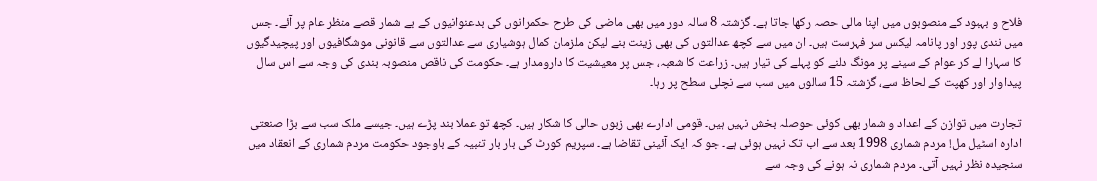فلاح و بہبود کے منصوبوں میں اپنا مالی حصہ رکھا جاتا ہے۔ گزشتہ 8 سالہ دور میں بھی ماضی کی طرح حکمرانوں کی بدعنوانیوں کے بے شمار قصے منظر عام پر آئے۔ جس میں نندی پور اور پانامہ لیکس سر فہرست ہیں۔ ان میں سے کچھ عدالتوں کی بھی زینت بنے لیکن ملزمان کمال ہوشیاری سے عدالتوں سے قانونی موشگافیوں اور پیچیدگیوں کا سہارا لے کر عوام کے سینے پر مونگ دلنے کو پہلے کی تیار ہیں۔ زراعت کا شعبہ، جس پر معیشیت کا دارومدار ہے۔ حکومت کی ناقص منصوبہ بندی کی وجہ سے اس سال پیداوار اور کھپت کے لحاظ سے، گزشتہ 15 سالوں میں سب سے نچلی سطح پر رہا۔

تجارت میں توازن کے اعداد و شمار بھی کوئی حوصلہ بخش نہیں ہیں۔ قومی ادارے بھی زبوں حالی کا شکار ہیں۔ کچھ تو عملا بند پڑے ہیں۔ جیسے ملک سب سے بڑا صنعتی ادارہ اسٹیل مل! مردم شماری 1998 بعد سے اب تک نہیں ہوئی ہے۔ جو کہ ایک آئینی تقاضا ہے۔ سپریم کورٹ کی بار بار تنبیہ کے باوجود حکومت مردم شماری کے انعقاد میں سنجیدہ نظر نہیں آتی۔ مردم شماری نہ ہونے کی وجہ سے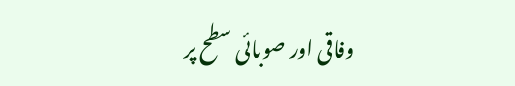وفاقی اور صوبائی سطح پر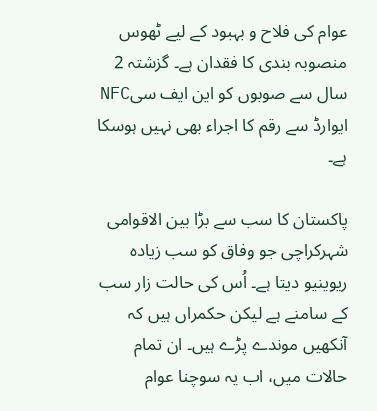عوام کی فلاح و بہبود کے لیے ٹھوس منصوبہ بندی کا فقدان ہے۔ گزشتہ 2 سال سے صوبوں کو این ایف سیNFC ایوارڈ سے رقم کا اجراء بھی نہیں ہوسکا ہے۔

پاکستان کا سب سے بڑا بین الاقوامی شہرکراچی جو وفاق کو سب زیادہ ریوینیو دیتا ہے۔ اُس کی حالت زار سب کے سامنے ہے لیکن حکمراں ہیں کہ آنکھیں موندے پڑے ہیں۔ ان تمام حالات میں، اب یہ سوچنا عوام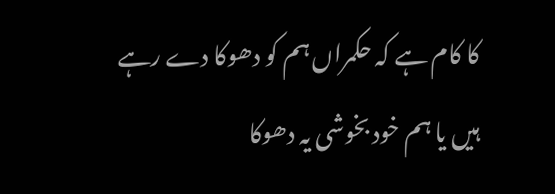کا کام ہے کہ حکمراں ہم کو دھوکا دے رہے ہیں یا ہم خود بخوشی یہ دھوکا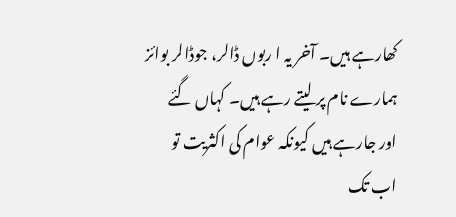کھارہے ہیں۔ آخر یہ ا ربوں ڈالر، جوڈالر بوائز ہمارے نام پر لیتے رہے ہیں۔ کہاں گئے اور جارہے ہیں کیونکہ عوام کی اکثریت تو اب تک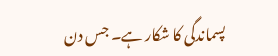پسماندگی کا شکار ہے۔ جس دن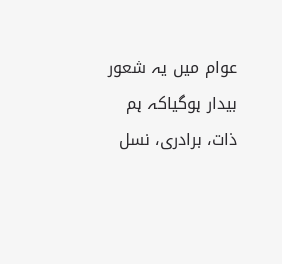عوام میں یہ شعور بیدار ہوگیاکہ ہم ذات، برادری، نسل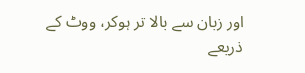اور زبان سے بالا تر ہوکر، ووٹ کے ذریعے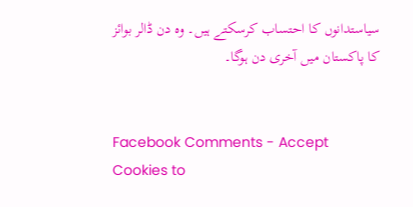سیاستدانوں کا احتساب کرسکتے ہیں۔ وہ دن ڈالر بوائز کا پاکستان میں آخری دن ہوگا۔


Facebook Comments - Accept Cookies to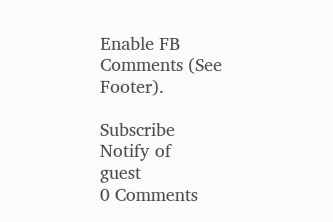Enable FB Comments (See Footer).

Subscribe
Notify of
guest
0 Comments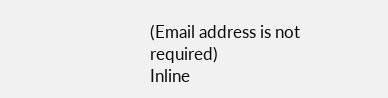(Email address is not required)
Inline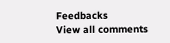Feedbacks
View all comments